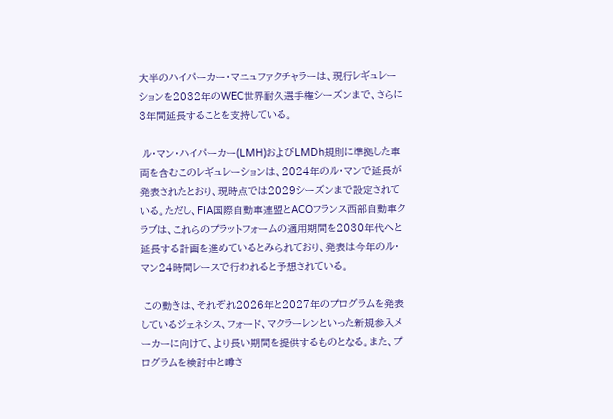大半のハイパーカー・マニュファクチャラーは、現行レギュレーションを2032年のWEC世界耐久選手権シーズンまで、さらに3年間延長することを支持している。

 ル・マン・ハイパーカー(LMH)およびLMDh規則に準拠した車両を含むこのレギュレーションは、2024年のル・マンで延長が発表されたとおり、現時点では2029シーズンまで設定されている。ただし、FIA国際自動車連盟とACOフランス西部自動車クラブは、これらのプラットフォームの適用期間を2030年代へと延長する計画を進めているとみられており、発表は今年のル・マン24時間レースで行われると予想されている。

 この動きは、それぞれ2026年と2027年のプログラムを発表しているジェネシス、フォード、マクラーレンといった新規参入メーカーに向けて、より長い期間を提供するものとなる。また、プログラムを検討中と噂さ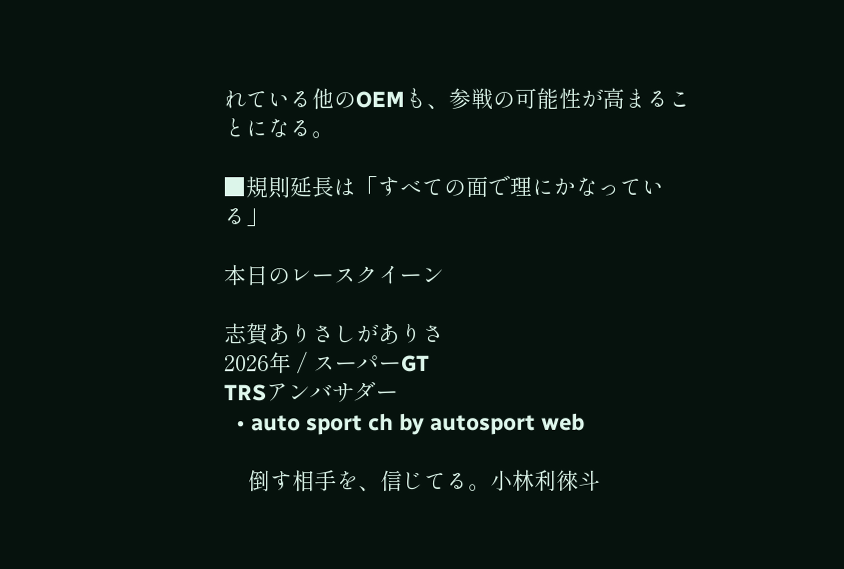れている他のOEMも、参戦の可能性が高まることになる。

■規則延長は「すべての面で理にかなっている」

本日のレースクイーン

志賀ありさしがありさ
2026年 / スーパーGT
TRSアンバサダー
  • auto sport ch by autosport web

    倒す相手を、信じてる。小林利徠斗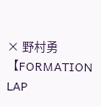× 野村勇【FORMATION LAP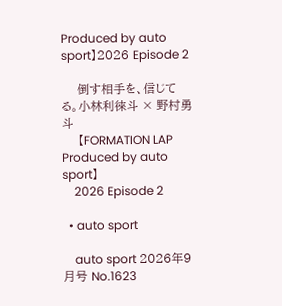Produced by auto sport】2026 Episode 2

    倒す相手を、信じてる。小林利徠斗 × 野村勇斗
    【FORMATION LAP Produced by auto sport】
    2026 Episode 2

  • auto sport

    auto sport 2026年9月号 No.1623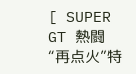[ SUPER GT 熱闘“再点火”特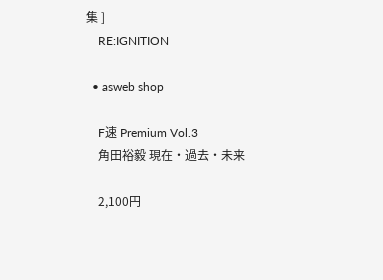集 ]
    RE:IGNITION

  • asweb shop

    F速 Premium Vol.3
    角田裕毅 現在・過去・未来

    2,100円